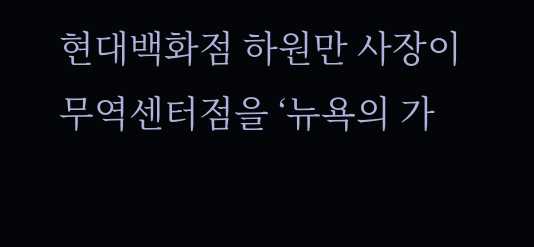현대백화점 하원만 사장이 무역센터점을 ‘뉴욕의 가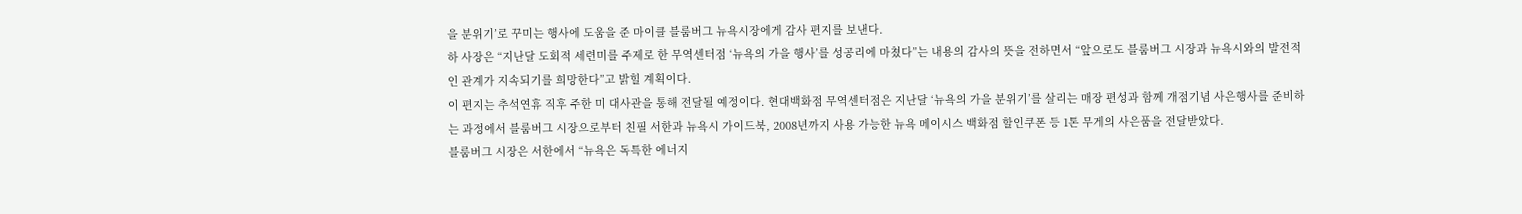을 분위기’로 꾸미는 행사에 도움을 준 마이클 블룸버그 뉴욕시장에게 감사 편지를 보낸다.
하 사장은 “지난달 도회적 세련미를 주제로 한 무역센터점 ‘뉴욕의 가을 행사’를 성공리에 마쳤다”는 내용의 감사의 뜻을 전하면서 “앞으로도 블룸버그 시장과 뉴욕시와의 발전적인 관계가 지속되기를 희망한다”고 밝힐 계획이다.
이 편지는 추석연휴 직후 주한 미 대사관을 통해 전달될 예정이다. 현대백화점 무역센터점은 지난달 ‘뉴욕의 가을 분위기’를 살리는 매장 편성과 함께 개점기념 사은행사를 준비하는 과정에서 블룸버그 시장으로부터 친필 서한과 뉴욕시 가이드북, 2008년까지 사용 가능한 뉴욕 메이시스 백화점 할인쿠폰 등 1톤 무게의 사은품을 전달받았다.
블룸버그 시장은 서한에서 “뉴욕은 독특한 에너지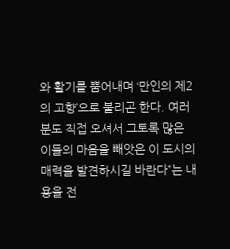와 활기를 뿜어내며 ‘만인의 제2의 고향’으로 불리곤 한다. 여러분도 직접 오셔서 그토록 많은 이들의 마음을 빼앗은 이 도시의 매력을 발견하시길 바란다”는 내용을 전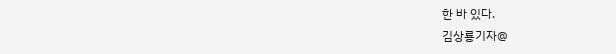한 바 있다.
김상룡기자@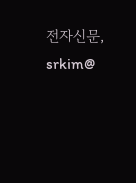전자신문, srkim@